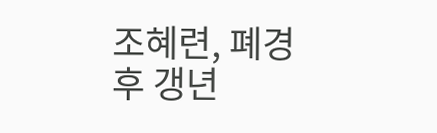조혜련, 폐경 후 갱년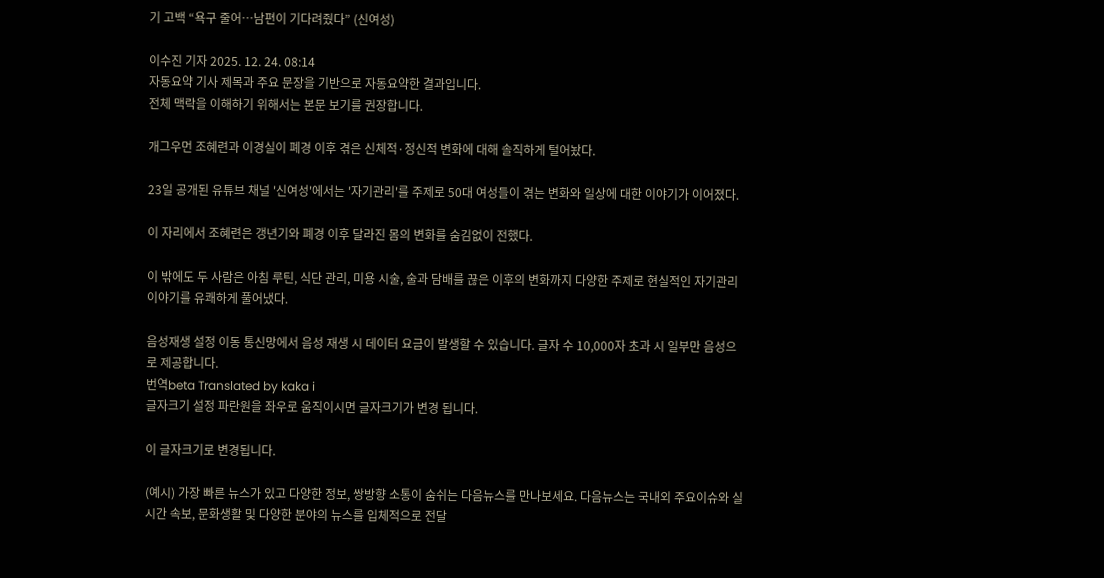기 고백 “욕구 줄어…남편이 기다려줬다” (신여성)

이수진 기자 2025. 12. 24. 08:14
자동요약 기사 제목과 주요 문장을 기반으로 자동요약한 결과입니다.
전체 맥락을 이해하기 위해서는 본문 보기를 권장합니다.

개그우먼 조혜련과 이경실이 폐경 이후 겪은 신체적·정신적 변화에 대해 솔직하게 털어놨다.

23일 공개된 유튜브 채널 '신여성'에서는 '자기관리'를 주제로 50대 여성들이 겪는 변화와 일상에 대한 이야기가 이어졌다.

이 자리에서 조혜련은 갱년기와 폐경 이후 달라진 몸의 변화를 숨김없이 전했다.

이 밖에도 두 사람은 아침 루틴, 식단 관리, 미용 시술, 술과 담배를 끊은 이후의 변화까지 다양한 주제로 현실적인 자기관리 이야기를 유쾌하게 풀어냈다.

음성재생 설정 이동 통신망에서 음성 재생 시 데이터 요금이 발생할 수 있습니다. 글자 수 10,000자 초과 시 일부만 음성으로 제공합니다.
번역beta Translated by kaka i
글자크기 설정 파란원을 좌우로 움직이시면 글자크기가 변경 됩니다.

이 글자크기로 변경됩니다.

(예시) 가장 빠른 뉴스가 있고 다양한 정보, 쌍방향 소통이 숨쉬는 다음뉴스를 만나보세요. 다음뉴스는 국내외 주요이슈와 실시간 속보, 문화생활 및 다양한 분야의 뉴스를 입체적으로 전달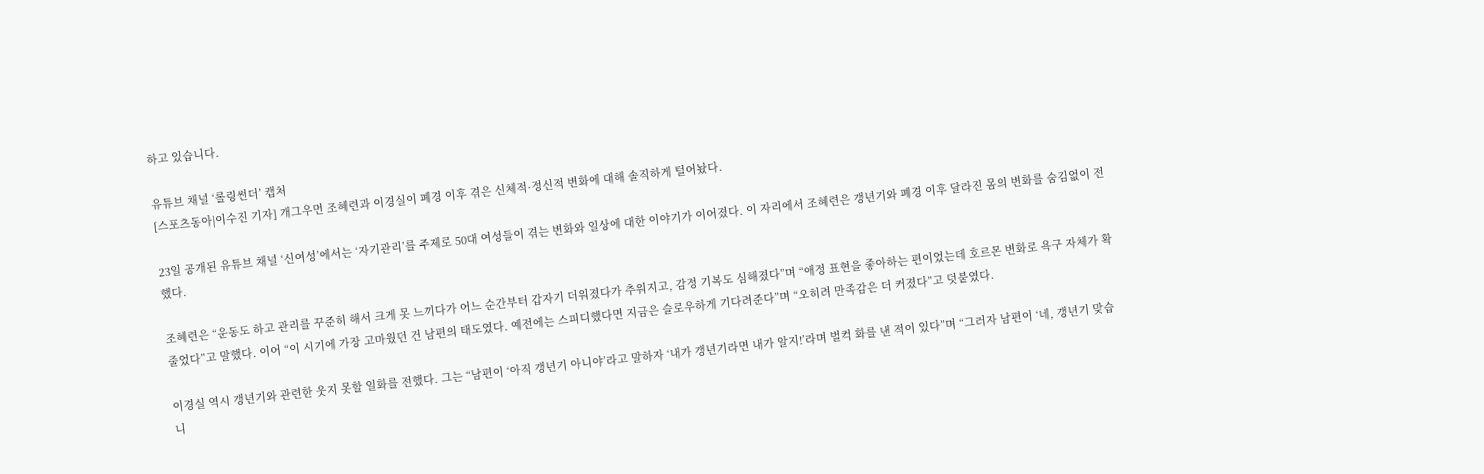하고 있습니다.

유튜브 채널 ‘롤링썬더’ 캡처
[스포츠동아|이수진 기자] 개그우먼 조혜련과 이경실이 폐경 이후 겪은 신체적·정신적 변화에 대해 솔직하게 털어놨다.

23일 공개된 유튜브 채널 ‘신여성’에서는 ‘자기관리’를 주제로 50대 여성들이 겪는 변화와 일상에 대한 이야기가 이어졌다. 이 자리에서 조혜련은 갱년기와 폐경 이후 달라진 몸의 변화를 숨김없이 전했다.

조혜련은 “운동도 하고 관리를 꾸준히 해서 크게 못 느끼다가 어느 순간부터 갑자기 더워졌다가 추워지고, 감정 기복도 심해졌다”며 “애정 표현을 좋아하는 편이었는데 호르몬 변화로 욕구 자체가 확 줄었다”고 말했다. 이어 “이 시기에 가장 고마웠던 건 남편의 태도였다. 예전에는 스피디했다면 지금은 슬로우하게 기다려준다”며 “오히려 만족감은 더 커졌다”고 덧붙였다.

이경실 역시 갱년기와 관련한 웃지 못할 일화를 전했다. 그는 “남편이 ‘아직 갱년기 아니야’라고 말하자 ‘내가 갱년기라면 내가 알지!’라며 벌컥 화를 낸 적이 있다”며 “그러자 남편이 ‘네, 갱년기 맞습니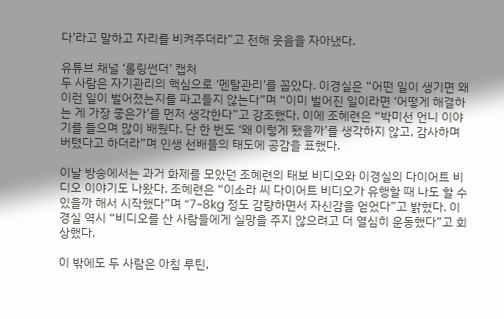다’라고 말하고 자리를 비켜주더라”고 전해 웃음을 자아냈다.

유튜브 채널 ‘롤링썬더’ 캡처
두 사람은 자기관리의 핵심으로 ‘멘탈관리’를 꼽았다. 이경실은 “어떤 일이 생기면 왜 이런 일이 벌어졌는지를 파고들지 않는다”며 “이미 벌어진 일이라면 ‘어떻게 해결하는 게 가장 좋은가’를 먼저 생각한다”고 강조했다. 이에 조혜련은 “박미선 언니 이야기를 들으며 많이 배웠다. 단 한 번도 ‘왜 이렇게 됐을까’를 생각하지 않고, 감사하며 버텼다고 하더라”며 인생 선배들의 태도에 공감을 표했다.

이날 방송에서는 과거 화제를 모았던 조혜련의 태보 비디오와 이경실의 다이어트 비디오 이야기도 나왔다. 조혜련은 “이소라 씨 다이어트 비디오가 유행할 때 나도 할 수 있을까 해서 시작했다”며 “7~8kg 정도 감량하면서 자신감을 얻었다”고 밝혔다. 이경실 역시 “비디오를 산 사람들에게 실망을 주지 않으려고 더 열심히 운동했다”고 회상했다.

이 밖에도 두 사람은 아침 루틴,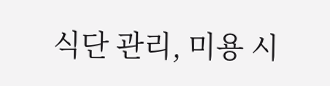식단 관리, 미용 시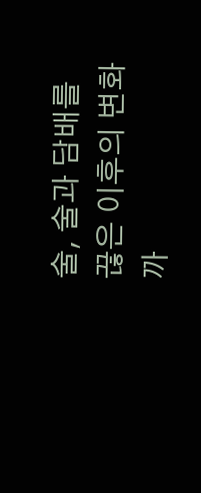술, 술과 담배를 끊은 이후의 변화까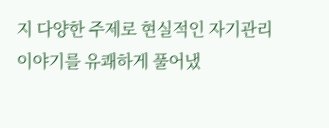지 다양한 주제로 현실적인 자기관리 이야기를 유쾌하게 풀어냈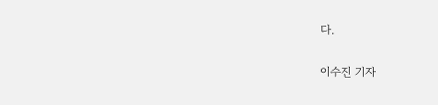다.

이수진 기자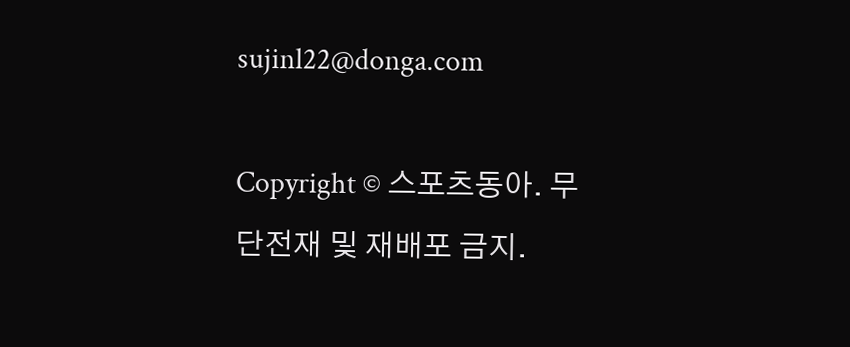sujinl22@donga.com

Copyright © 스포츠동아. 무단전재 및 재배포 금지.